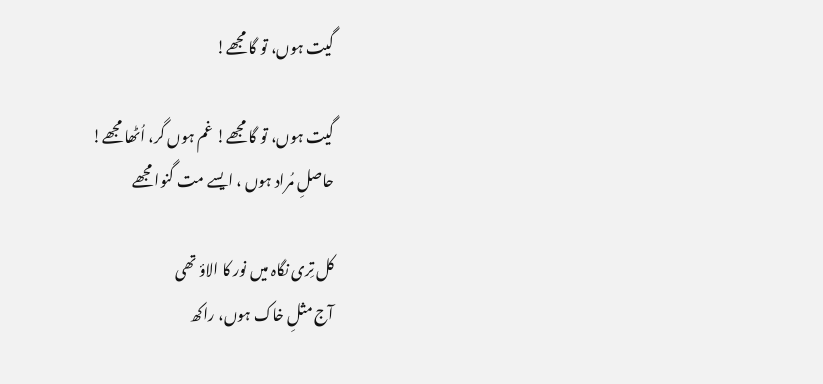گیت ہوں، تو گا مجھے!

گیت ہوں، تو گا مجھے! غم ہوں گر، اُٹھا مجھے!
حاصلِ مُراد ہوں ، ایسے مت گنوا مجھے

کل تِری نگاہ میں نور کا الاؤ تھی
آج مثلِ خاک ہوں، راکھ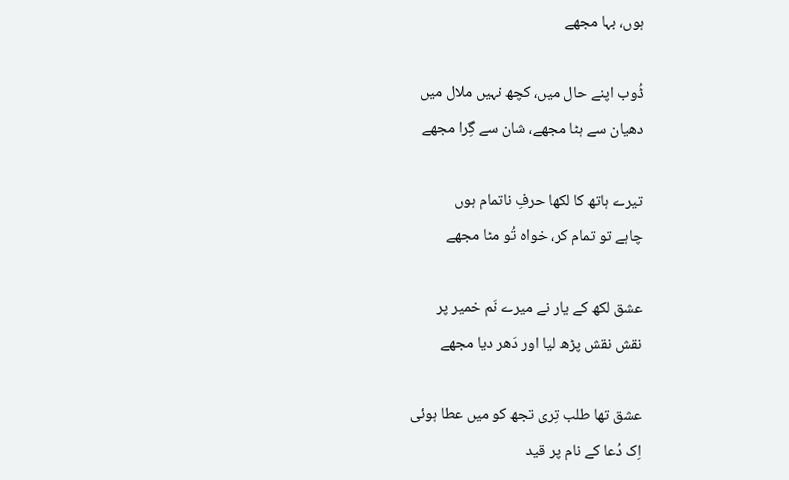ہوں، بہا مجھے

ڈُوب اپنے حال میں، کچھ نہیں ملال میں
دھیان سے ہٹا مجھے، شان سے گِرا مجھے

تیرے ہاتھ کا لکھا حرفِ ناتمام ہوں
چاہے تو تمام کر، خواہ تُو مٹا مجھے

عشق لکھ کے یار نے میرے نَم خمیر پر
نقش نقش پڑھ لیا اور دَھر دیا مجھے

عشق تھا طلب تِری تجھ کو میں عطا ہوئی
اِک دُعا کے نام پر قید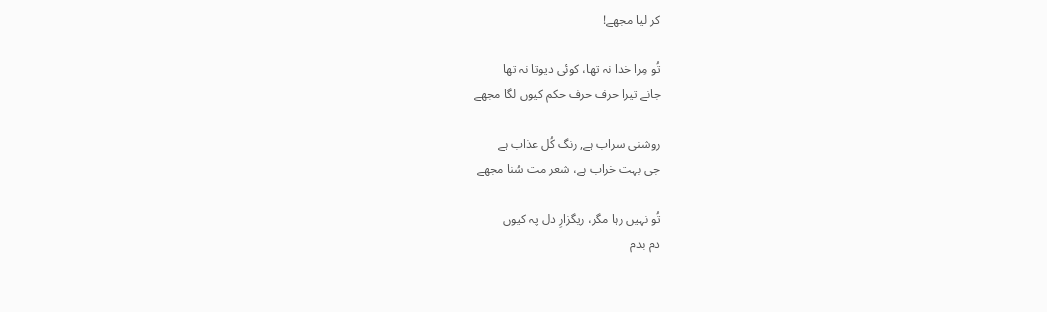کر لیا مجھے!

تُو مِرا خدا نہ تھا، کوئی دیوتا نہ تھا
جانے تیرا حرف حرف حکم کیوں لگا مجھے

روشنی سراب ہے, رنگ کُل عذاب ہے
جی بہت خراب ہے، شعر مت سُنا مجھے

تُو نہیں رہا مگر، ریگزارِ دل پہ کیوں
دم بدم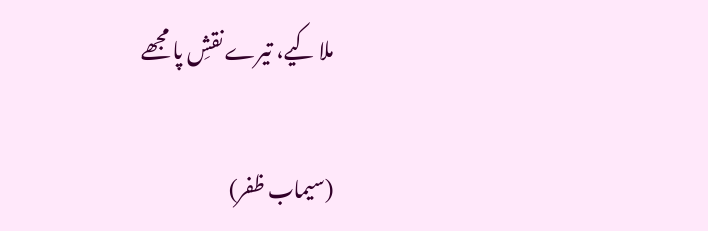ملا کیے، تیرے نقشِ پا مجھے

(سیماب ظفر)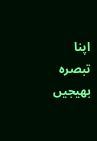اپنا تبصرہ بھیجیں